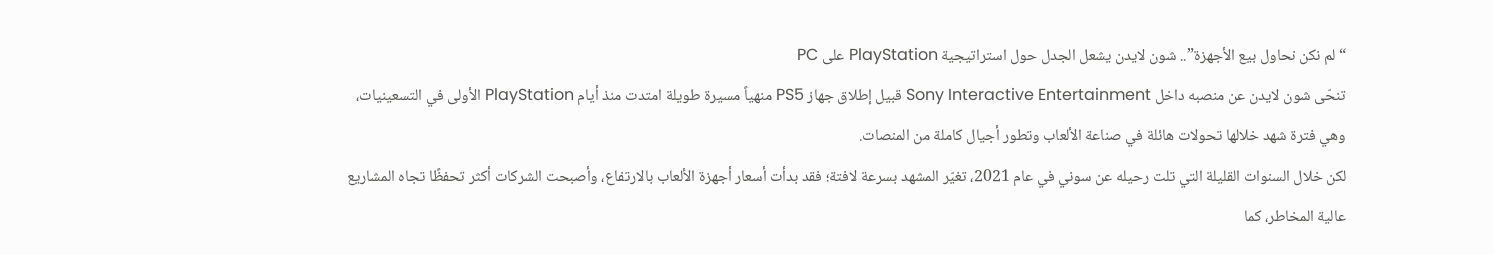“لم نكن نحاول بيع الأجهزة”.. شون لايدن يشعل الجدل حول استراتيجية PlayStation على PC
تنحّى شون لايدن عن منصبه داخل Sony Interactive Entertainment قبيل إطلاق جهاز PS5 منهياً مسيرة طويلة امتدت منذ أيام PlayStation الأولى في التسعينيات، وهي فترة شهد خلالها تحولات هائلة في صناعة الألعاب وتطور أجيال كاملة من المنصات.
لكن خلال السنوات القليلة التي تلت رحيله عن سوني في عام 2021، تغيّر المشهد بسرعة لافتة؛ فقد بدأت أسعار أجهزة الألعاب بالارتفاع، وأصبحت الشركات أكثر تحفظًا تجاه المشاريع عالية المخاطر، كما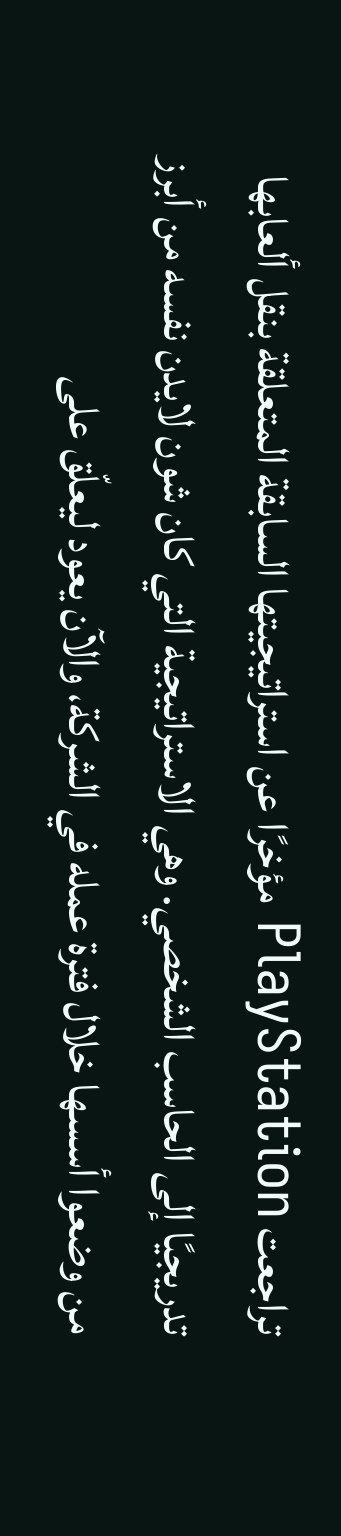تراجعت PlayStation مؤخرًا عن استراتيجيتها السابقة المتعلقة بنقل ألعابها تدريجيًا إلى الحاسب الشخصي. وهي الاستراتيجية التي كان شون لايدن نفسه من أبرز من وضعوا أسسها خلال فترة عمله في الشركة، والآن يعود ليعلّق على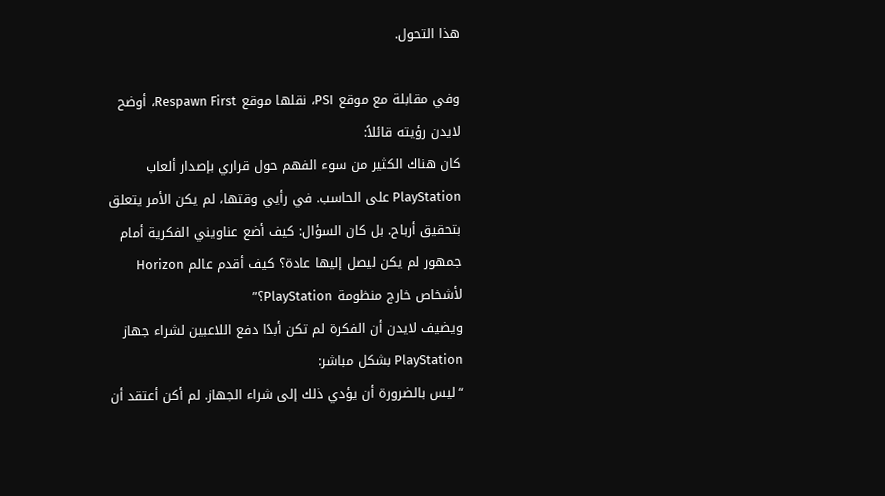هذا التحول.

وفي مقابلة مع موقع PSI، نقلها موقع Respawn First، أوضح لايدن رؤيته قائلاً:
كان هناك الكثير من سوء الفهم حول قراري بإصدار ألعاب PlayStation على الحاسب. في رأيي وقتها، لم يكن الأمر يتعلق بتحقيق أرباح. بل كان السؤال: كيف أضع عناويني الفكرية أمام جمهور لم يكن ليصل إليها عادة؟ كيف أقدم عالم Horizon لأشخاص خارج منظومة PlayStation؟”
ويضيف لايدن أن الفكرة لم تكن أبدًا دفع اللاعبين لشراء جهاز PlayStation بشكل مباشر:
“ليس بالضرورة أن يؤدي ذلك إلى شراء الجهاز. لم أكن أعتقد أن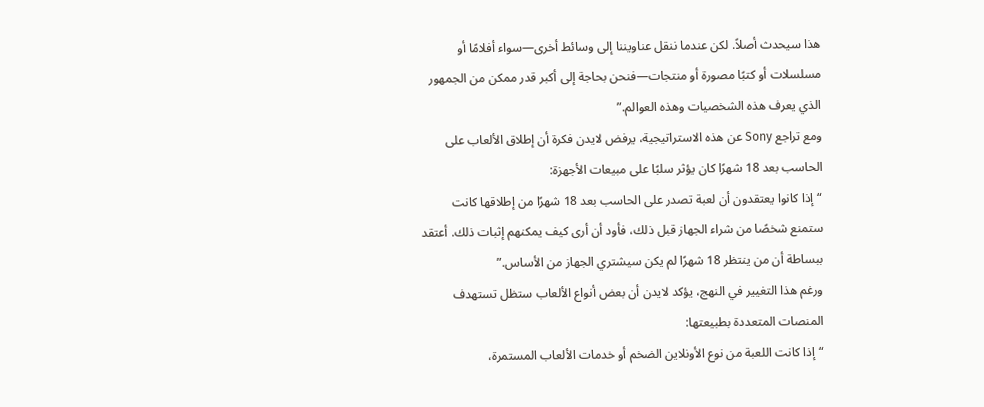هذا سيحدث أصلاً. لكن عندما ننقل عناويننا إلى وسائط أخرى—سواء أفلامًا أو مسلسلات أو كتبًا مصورة أو منتجات—فنحن بحاجة إلى أكبر قدر ممكن من الجمهور الذي يعرف هذه الشخصيات وهذه العوالم.”
ومع تراجع Sony عن هذه الاستراتيجية، يرفض لايدن فكرة أن إطلاق الألعاب على الحاسب بعد 18 شهرًا كان يؤثر سلبًا على مبيعات الأجهزة:
“إذا كانوا يعتقدون أن لعبة تصدر على الحاسب بعد 18 شهرًا من إطلاقها كانت ستمنع شخصًا من شراء الجهاز قبل ذلك، فأود أن أرى كيف يمكنهم إثبات ذلك. أعتقد ببساطة أن من ينتظر 18 شهرًا لم يكن سيشتري الجهاز من الأساس.”
ورغم هذا التغيير في النهج، يؤكد لايدن أن بعض أنواع الألعاب ستظل تستهدف المنصات المتعددة بطبيعتها:
“إذا كانت اللعبة من نوع الأونلاين الضخم أو خدمات الألعاب المستمرة،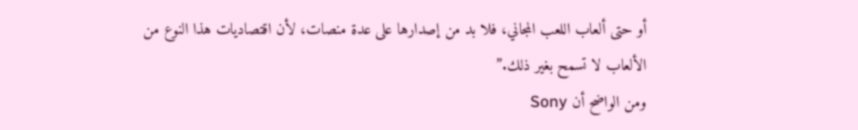أو حتى ألعاب اللعب المجاني، فلا بد من إصدارها على عدة منصات، لأن اقتصاديات هذا النوع من الألعاب لا تسمح بغير ذلك.”
ومن الواضح أن Sony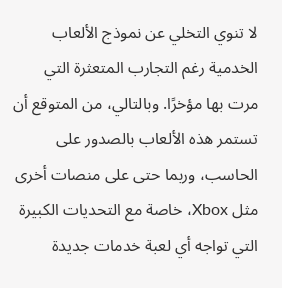لا تنوي التخلي عن نموذج الألعاب الخدمية رغم التجارب المتعثرة التي مرت بها مؤخرًا. وبالتالي، من المتوقع أن تستمر هذه الألعاب بالصدور على الحاسب، وربما حتى على منصات أخرى مثل Xbox، خاصة مع التحديات الكبيرة التي تواجه أي لعبة خدمات جديدة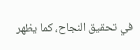في تحقيق النجاح، كما يظهر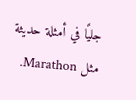جليًا في أمثلة حديثة مثل Marathon.